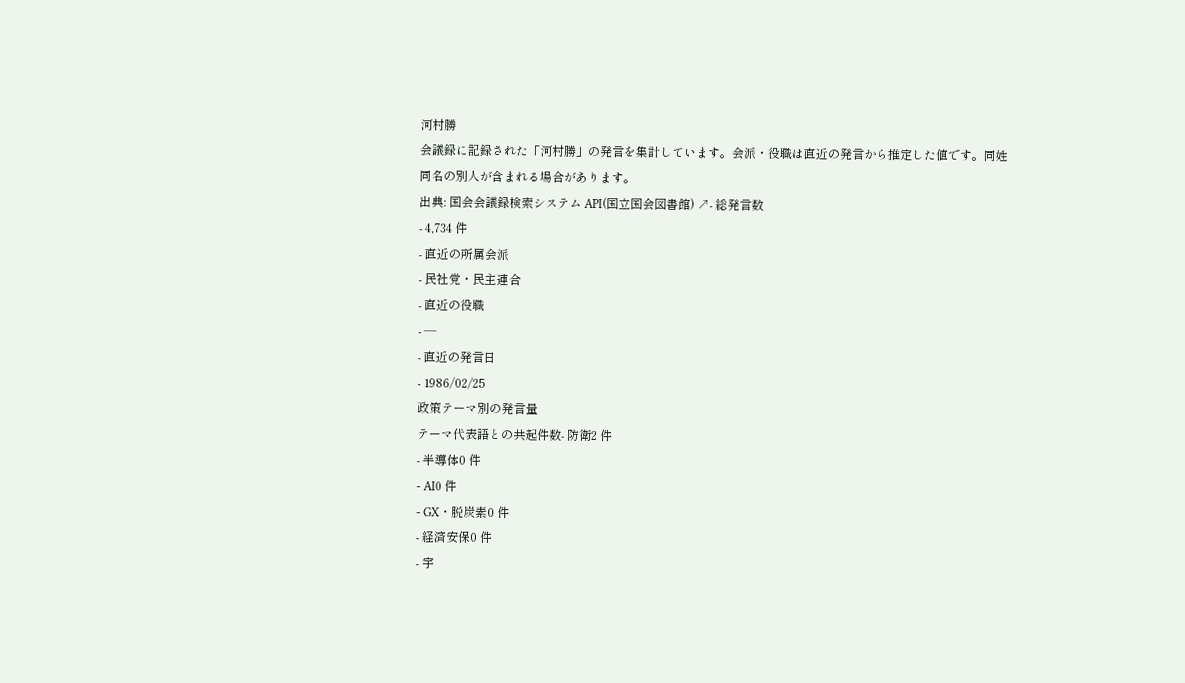河村勝
会議録に記録された「河村勝」の発言を集計しています。会派・役職は直近の発言から推定した値です。同姓同名の別人が含まれる場合があります。
出典: 国会会議録検索システム API(国立国会図書館) ↗- 総発言数
- 4,734 件
- 直近の所属会派
- 民社党・民主連合
- 直近の役職
- —
- 直近の発言日
- 1986/02/25
政策テーマ別の発言量
テーマ代表語との共起件数- 防衛2 件
- 半導体0 件
- AI0 件
- GX・脱炭素0 件
- 経済安保0 件
- 宇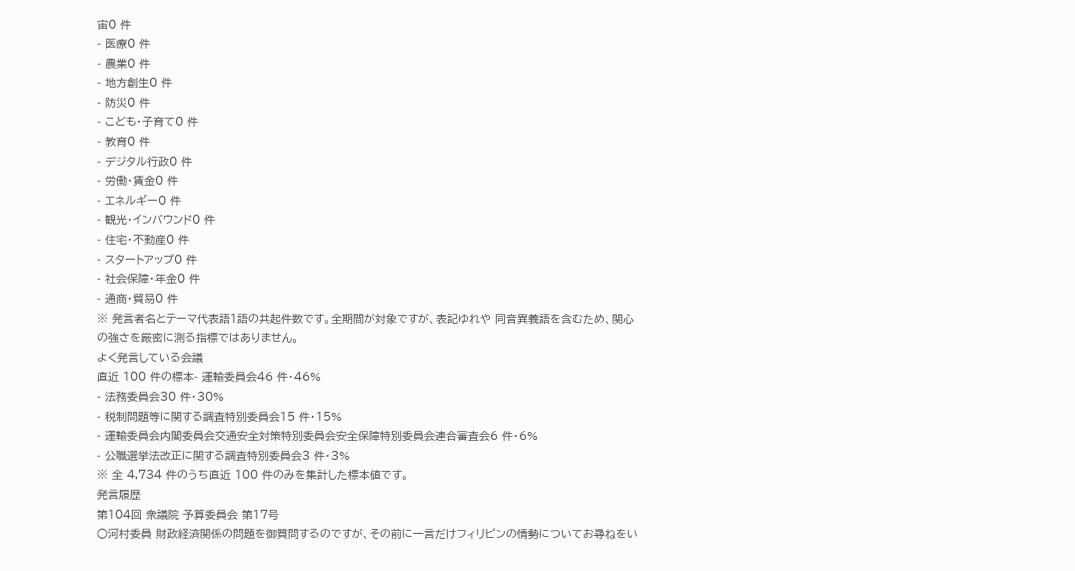宙0 件
- 医療0 件
- 農業0 件
- 地方創生0 件
- 防災0 件
- こども・子育て0 件
- 教育0 件
- デジタル行政0 件
- 労働・賃金0 件
- エネルギー0 件
- 観光・インバウンド0 件
- 住宅・不動産0 件
- スタートアップ0 件
- 社会保障・年金0 件
- 通商・貿易0 件
※ 発言者名とテーマ代表語1語の共起件数です。全期間が対象ですが、表記ゆれや 同音異義語を含むため、関心の強さを厳密に測る指標ではありません。
よく発言している会議
直近 100 件の標本- 運輸委員会46 件・46%
- 法務委員会30 件・30%
- 税制問題等に関する調査特別委員会15 件・15%
- 運輸委員会内閣委員会交通安全対策特別委員会安全保障特別委員会連合審査会6 件・6%
- 公職選挙法改正に関する調査特別委員会3 件・3%
※ 全 4,734 件のうち直近 100 件のみを集計した標本値です。
発言履歴
第104回 衆議院 予算委員会 第17号
○河村委員 財政経済関係の問題を御質問するのですが、その前に一言だけフィリピンの情勢についてお尋ねをい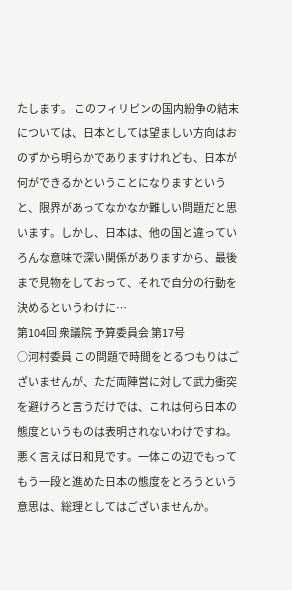たします。 このフィリピンの国内紛争の結末については、日本としては望ましい方向はおのずから明らかでありますけれども、日本が何ができるかということになりますというと、限界があってなかなか難しい問題だと思います。しかし、日本は、他の国と違っていろんな意味で深い関係がありますから、最後まで見物をしておって、それで自分の行動を決めるというわけに…
第104回 衆議院 予算委員会 第17号
○河村委員 この問題で時間をとるつもりはございませんが、ただ両陣営に対して武力衝突を避けろと言うだけでは、これは何ら日本の態度というものは表明されないわけですね。悪く言えば日和見です。一体この辺でもってもう一段と進めた日本の態度をとろうという意思は、総理としてはございませんか。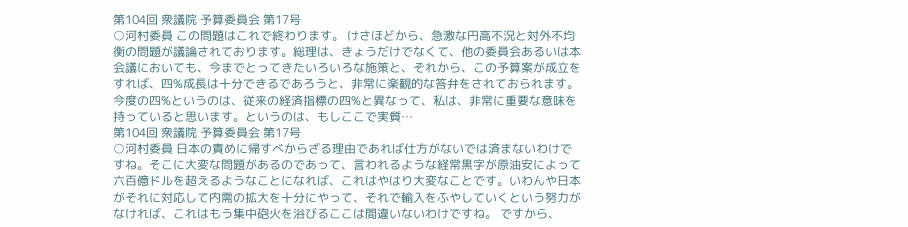第104回 衆議院 予算委員会 第17号
○河村委員 この問題はこれで終わります。 けさほどから、急激な円高不況と対外不均衡の問題が議論されております。総理は、きょうだけでなくて、他の委員会あるいは本会議においても、今までとってきたいろいろな施策と、それから、この予算案が成立をすれば、四%成長は十分できるであろうと、非常に楽観的な答弁をされておられます。今度の四%というのは、従来の経済指標の四%と異なって、私は、非常に重要な意味を持っていると思います。というのは、もしここで実質…
第104回 衆議院 予算委員会 第17号
○河村委員 日本の責めに帰すべからざる理由であれば仕方がないでは済まないわけですね。そこに大変な問題があるのであって、言われるような経常黒字が原油安によって六百億ドルを超えるようなことになれば、これはやはり大変なことです。いわんや日本がそれに対応して内需の拡大を十分にやって、それで輸入をふやしていくという努力がなければ、これはもう集中砲火を浴びるここは間違いないわけですね。 ですから、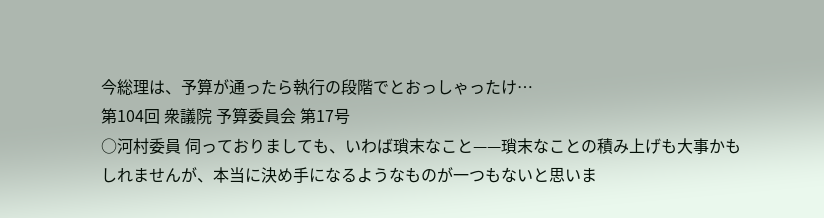今総理は、予算が通ったら執行の段階でとおっしゃったけ…
第104回 衆議院 予算委員会 第17号
○河村委員 伺っておりましても、いわば瑣末なこと——瑣末なことの積み上げも大事かもしれませんが、本当に決め手になるようなものが一つもないと思いま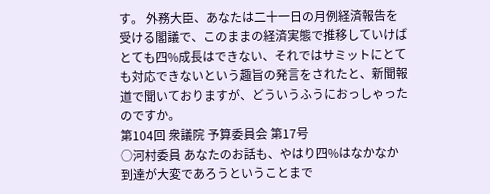す。 外務大臣、あなたは二十一日の月例経済報告を受ける閣議で、このままの経済実態で推移していけばとても四%成長はできない、それではサミットにとても対応できないという趣旨の発言をされたと、新聞報道で聞いておりますが、どういうふうにおっしゃったのですか。
第104回 衆議院 予算委員会 第17号
○河村委員 あなたのお話も、やはり四%はなかなか到達が大変であろうということまで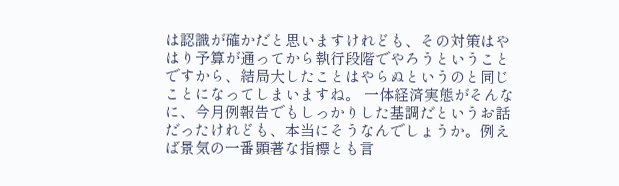は認識が確かだと思いますけれども、その対策はやはり予算が通ってから執行段階でやろうということですから、結局大したことはやらぬというのと同じことになってしまいますね。 一体経済実態がそんなに、今月例報告でもしっかりした基調だというお話だったけれども、本当にそうなんでしょうか。例えば景気の一番顕著な指標とも言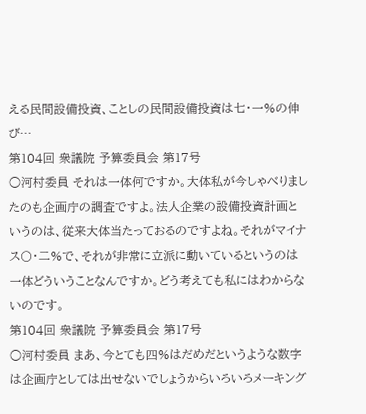える民間設備投資、ことしの民間設備投資は七・一%の伸び…
第104回 衆議院 予算委員会 第17号
○河村委員 それは一体何ですか。大体私が今しゃべりましたのも企画庁の調査ですよ。法人企業の設備投資計画というのは、従来大体当たっておるのですよね。それがマイナス〇・二%で、それが非常に立派に動いているというのは一体どういうことなんですか。どう考えても私にはわからないのです。
第104回 衆議院 予算委員会 第17号
○河村委員 まあ、今とても四%はだめだというような数字は企画庁としては出せないでしょうからいろいろメーキング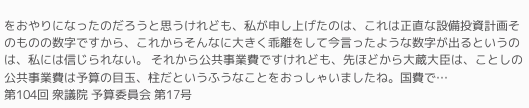をおやりになったのだろうと思うけれども、私が申し上げたのは、これは正直な設備投資計画そのものの数字ですから、これからそんなに大きく乖離をして今言ったような数字が出るというのは、私には信じられない。 それから公共事業費ですけれども、先ほどから大蔵大臣は、ことしの公共事業費は予算の目玉、柱だというふうなことをおっしゃいましたね。国費で…
第104回 衆議院 予算委員会 第17号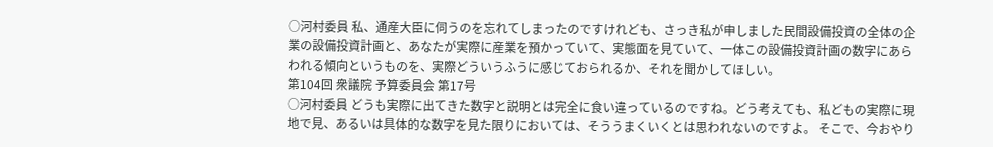○河村委員 私、通産大臣に伺うのを忘れてしまったのですけれども、さっき私が申しました民間設備投資の全体の企業の設備投資計画と、あなたが実際に産業を預かっていて、実態面を見ていて、一体この設備投資計画の数字にあらわれる傾向というものを、実際どういうふうに感じておられるか、それを聞かしてほしい。
第104回 衆議院 予算委員会 第17号
○河村委員 どうも実際に出てきた数字と説明とは完全に食い違っているのですね。どう考えても、私どもの実際に現地で見、あるいは具体的な数字を見た限りにおいては、そううまくいくとは思われないのですよ。 そこで、今おやり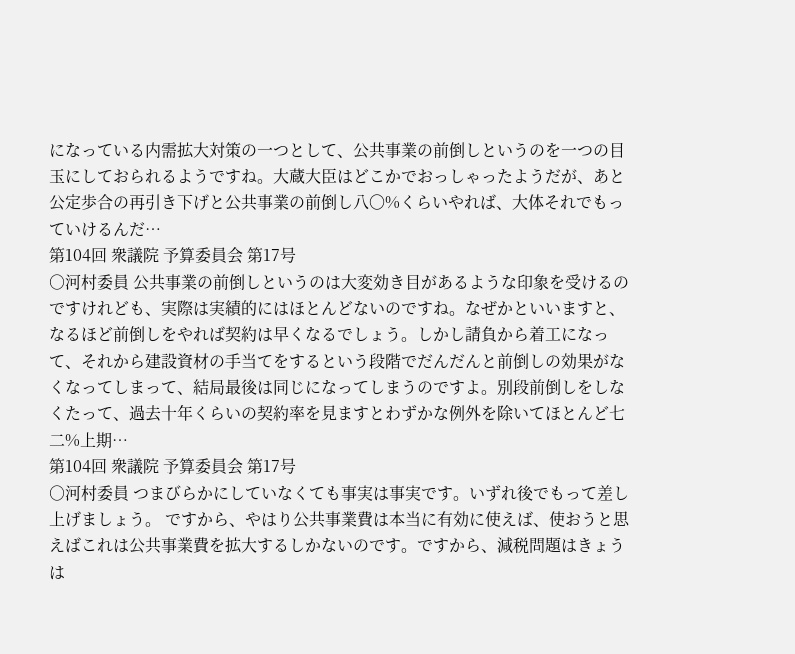になっている内需拡大対策の一つとして、公共事業の前倒しというのを一つの目玉にしておられるようですね。大蔵大臣はどこかでおっしゃったようだが、あと公定歩合の再引き下げと公共事業の前倒し八〇%くらいやれば、大体それでもっていけるんだ…
第104回 衆議院 予算委員会 第17号
○河村委員 公共事業の前倒しというのは大変効き目があるような印象を受けるのですけれども、実際は実績的にはほとんどないのですね。なぜかといいますと、なるほど前倒しをやれば契約は早くなるでしょう。しかし請負から着工になって、それから建設資材の手当てをするという段階でだんだんと前倒しの効果がなくなってしまって、結局最後は同じになってしまうのですよ。別段前倒しをしなくたって、過去十年くらいの契約率を見ますとわずかな例外を除いてほとんど七二%上期…
第104回 衆議院 予算委員会 第17号
○河村委員 つまびらかにしていなくても事実は事実です。いずれ後でもって差し上げましょう。 ですから、やはり公共事業費は本当に有効に使えば、使おうと思えばこれは公共事業費を拡大するしかないのです。ですから、減税問題はきょうは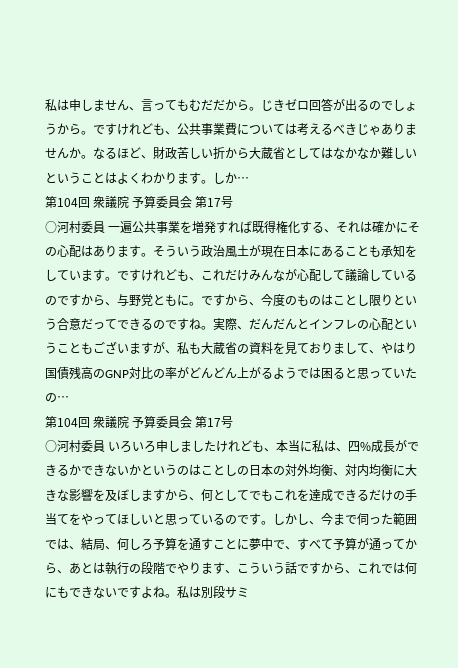私は申しません、言ってもむだだから。じきゼロ回答が出るのでしょうから。ですけれども、公共事業費については考えるべきじゃありませんか。なるほど、財政苦しい折から大蔵省としてはなかなか難しいということはよくわかります。しか…
第104回 衆議院 予算委員会 第17号
○河村委員 一遍公共事業を増発すれば既得権化する、それは確かにその心配はあります。そういう政治風土が現在日本にあることも承知をしています。ですけれども、これだけみんなが心配して議論しているのですから、与野党ともに。ですから、今度のものはことし限りという合意だってできるのですね。実際、だんだんとインフレの心配ということもございますが、私も大蔵省の資料を見ておりまして、やはり国債残高のGNP対比の率がどんどん上がるようでは困ると思っていたの…
第104回 衆議院 予算委員会 第17号
○河村委員 いろいろ申しましたけれども、本当に私は、四%成長ができるかできないかというのはことしの日本の対外均衡、対内均衡に大きな影響を及ぼしますから、何としてでもこれを達成できるだけの手当てをやってほしいと思っているのです。しかし、今まで伺った範囲では、結局、何しろ予算を通すことに夢中で、すべて予算が通ってから、あとは執行の段階でやります、こういう話ですから、これでは何にもできないですよね。私は別段サミ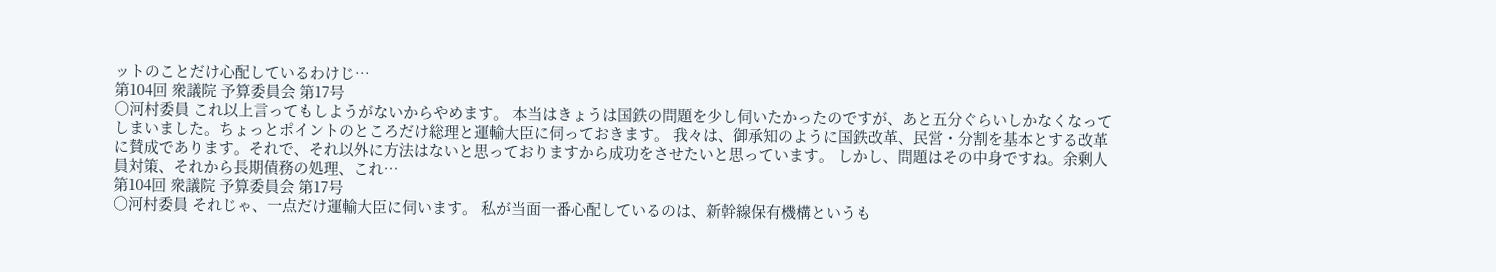ットのことだけ心配しているわけじ…
第104回 衆議院 予算委員会 第17号
○河村委員 これ以上言ってもしようがないからやめます。 本当はきょうは国鉄の問題を少し伺いたかったのですが、あと五分ぐらいしかなくなってしまいました。ちょっとポイントのところだけ総理と運輸大臣に伺っておきます。 我々は、御承知のように国鉄改革、民営・分割を基本とする改革に賛成であります。それで、それ以外に方法はないと思っておりますから成功をさせたいと思っています。 しかし、問題はその中身ですね。余剰人員対策、それから長期債務の処理、これ…
第104回 衆議院 予算委員会 第17号
○河村委員 それじゃ、一点だけ運輸大臣に伺います。 私が当面一番心配しているのは、新幹線保有機構というも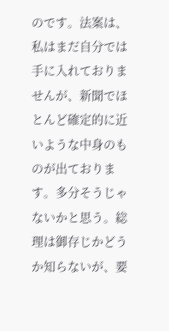のです。法案は、私はまだ自分では手に入れておりませんが、新聞でほとんど確定的に近いような中身のものが出ております。多分そうじゃないかと思う。総理は御存じかどうか知らないが、要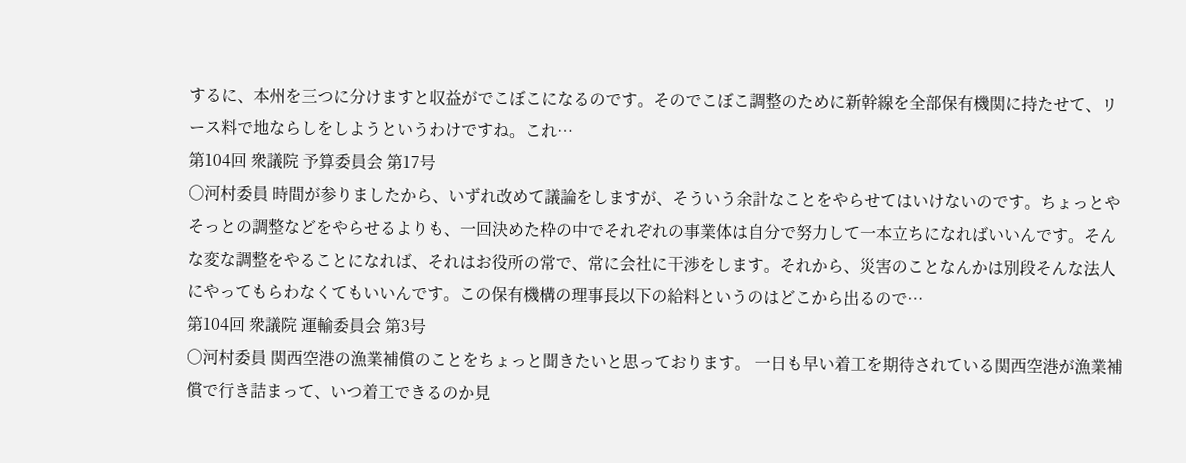するに、本州を三つに分けますと収益がでこぼこになるのです。そのでこぼこ調整のために新幹線を全部保有機関に持たせて、リース料で地ならしをしようというわけですね。これ…
第104回 衆議院 予算委員会 第17号
○河村委員 時間が参りましたから、いずれ改めて議論をしますが、そういう余計なことをやらせてはいけないのです。ちょっとやそっとの調整などをやらせるよりも、一回決めた枠の中でそれぞれの事業体は自分で努力して一本立ちになればいいんです。そんな変な調整をやることになれば、それはお役所の常で、常に会社に干渉をします。それから、災害のことなんかは別段そんな法人にやってもらわなくてもいいんです。この保有機構の理事長以下の給料というのはどこから出るので…
第104回 衆議院 運輸委員会 第3号
○河村委員 関西空港の漁業補償のことをちょっと聞きたいと思っております。 一日も早い着工を期待されている関西空港が漁業補償で行き詰まって、いつ着工できるのか見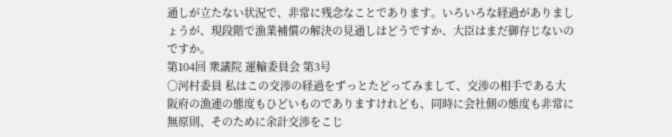通しが立たない状況で、非常に残念なことであります。いろいろな経過がありましょうが、現段階で漁業補償の解決の見通しはどうですか、大臣はまだ御存じないのですか。
第104回 衆議院 運輸委員会 第3号
○河村委員 私はこの交渉の経過をずっとたどってみまして、交渉の相手である大阪府の漁連の態度もひどいものでありますけれども、同時に会社側の態度も非常に無原則、そのために余計交渉をこじ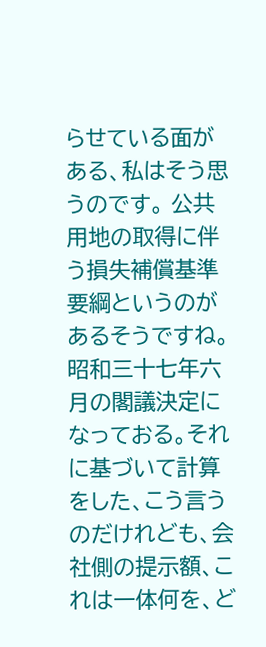らせている面がある、私はそう思うのです。 公共用地の取得に伴う損失補償基準要綱というのがあるそうですね。昭和三十七年六月の閣議決定になっておる。それに基づいて計算をした、こう言うのだけれども、会社側の提示額、これは一体何を、ど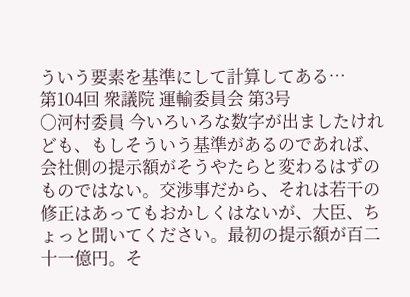ういう要素を基準にして計算してある…
第104回 衆議院 運輸委員会 第3号
○河村委員 今いろいろな数字が出ましたけれども、もしそういう基準があるのであれば、会社側の提示額がそうやたらと変わるはずのものではない。交渉事だから、それは若干の修正はあってもおかしくはないが、大臣、ちょっと聞いてください。最初の提示額が百二十一億円。そ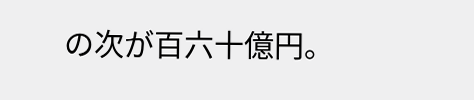の次が百六十億円。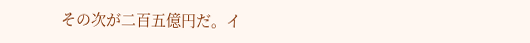その次が二百五億円だ。イ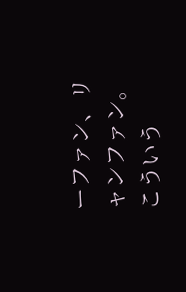ーファン、リャンファン。こういう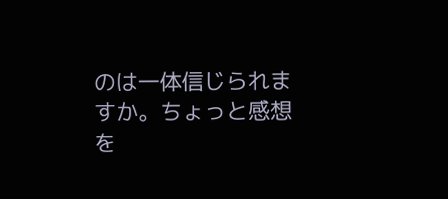のは一体信じられますか。ちょっと感想を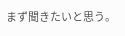まず聞きたいと思う。